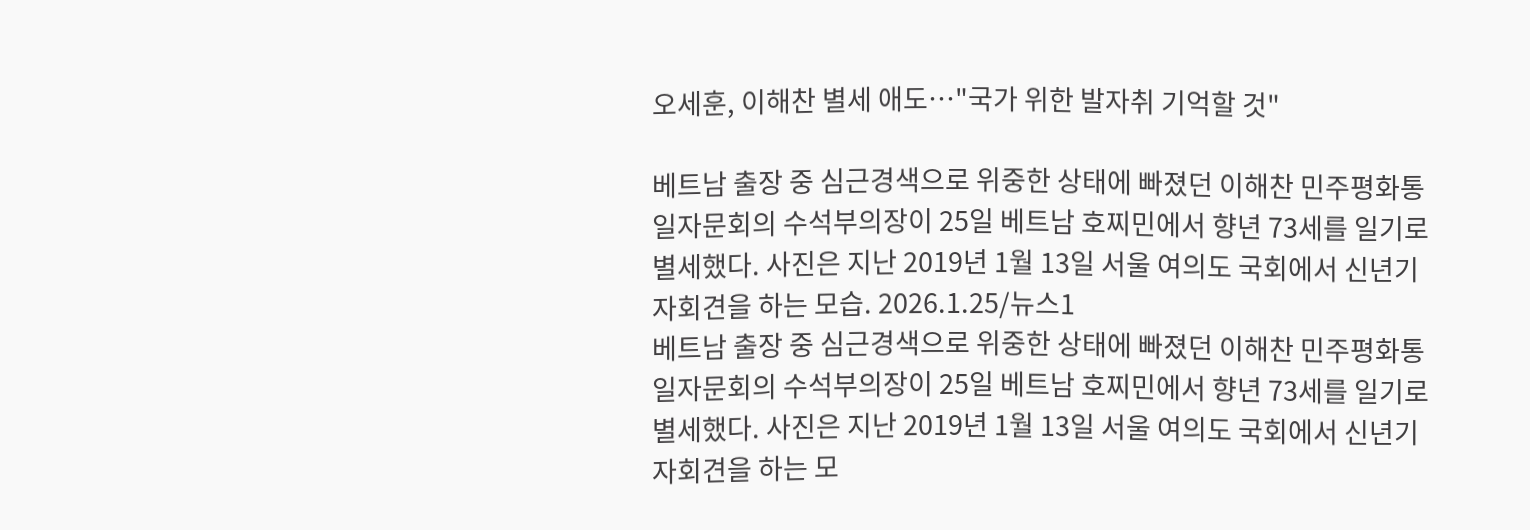오세훈, 이해찬 별세 애도…"국가 위한 발자취 기억할 것"

베트남 출장 중 심근경색으로 위중한 상태에 빠졌던 이해찬 민주평화통일자문회의 수석부의장이 25일 베트남 호찌민에서 향년 73세를 일기로 별세했다. 사진은 지난 2019년 1월 13일 서울 여의도 국회에서 신년기자회견을 하는 모습. 2026.1.25/뉴스1
베트남 출장 중 심근경색으로 위중한 상태에 빠졌던 이해찬 민주평화통일자문회의 수석부의장이 25일 베트남 호찌민에서 향년 73세를 일기로 별세했다. 사진은 지난 2019년 1월 13일 서울 여의도 국회에서 신년기자회견을 하는 모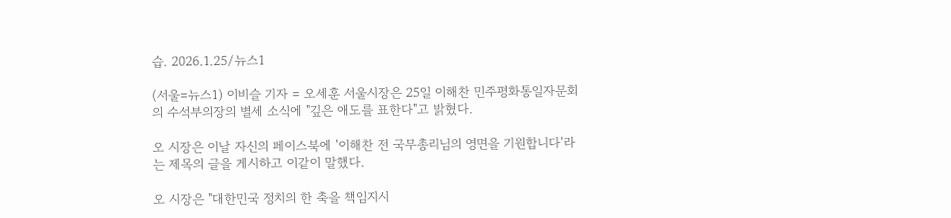습. 2026.1.25/뉴스1

(서울=뉴스1) 이비슬 기자 = 오세훈 서울시장은 25일 이해찬 민주평화통일자문회의 수석부의장의 별세 소식에 "깊은 애도를 표한다"고 밝혔다.

오 시장은 이날 자신의 페이스북에 '이해찬 전 국무총리님의 영면을 기원합니다'라는 제목의 글을 게시하고 이같이 말했다.

오 시장은 "대한민국 정치의 한 축을 책임지시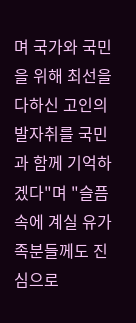며 국가와 국민을 위해 최선을 다하신 고인의 발자취를 국민과 함께 기억하겠다"며 "슬픔 속에 계실 유가족분들께도 진심으로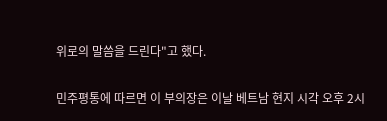위로의 말씀을 드린다"고 했다.

민주평통에 따르면 이 부의장은 이날 베트남 현지 시각 오후 2시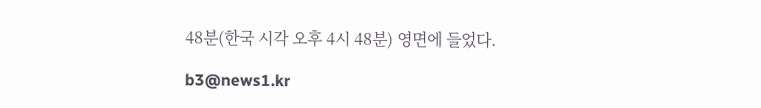48분(한국 시각 오후 4시 48분) 영면에 들었다.

b3@news1.kr